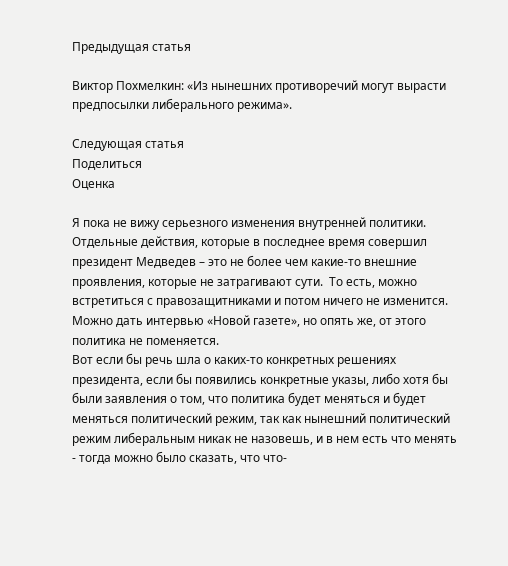Предыдущая статья

Виктор Похмелкин: «Из нынешних противоречий могут вырасти предпосылки либерального режима».

Следующая статья
Поделиться
Оценка

Я пока не вижу серьезного изменения внутренней политики. Отдельные действия, которые в последнее время совершил президент Медведев – это не более чем какие-то внешние проявления, которые не затрагивают сути.  То есть, можно встретиться с правозащитниками и потом ничего не изменится. Можно дать интервью «Новой газете», но опять же, от этого политика не поменяется.
Вот если бы речь шла о каких-то конкретных решениях президента, если бы появились конкретные указы, либо хотя бы были заявления о том, что политика будет меняться и будет меняться политический режим, так как нынешний политический режим либеральным никак не назовешь, и в нем есть что менять - тогда можно было сказать, что что-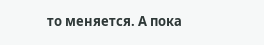то меняется. А пока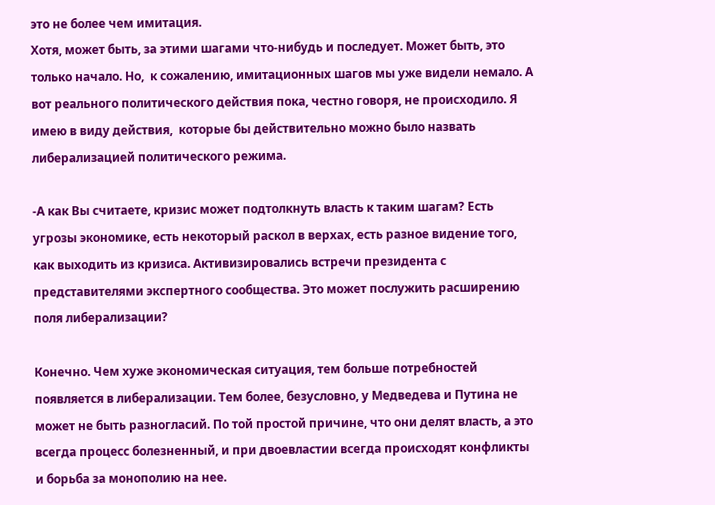это не более чем имитация.
Хотя, может быть, за этими шагами что-нибудь и последует. Может быть, это только начало. Но,  к сожалению, имитационных шагов мы уже видели немало. А вот реального политического действия пока, честно говоря, не происходило. Я имею в виду действия,  которые бы действительно можно было назвать либерализацией политического режима.

-А как Вы считаете, кризис может подтолкнуть власть к таким шагам? Есть угрозы экономике, есть некоторый раскол в верхах, есть разное видение того, как выходить из кризиса. Активизировались встречи президента с представителями экспертного сообщества. Это может послужить расширению поля либерализации?

Конечно. Чем хуже экономическая ситуация, тем больше потребностей появляется в либерализации. Тем более, безусловно, у Медведева и Путина не может не быть разногласий. По той простой причине, что они делят власть, а это всегда процесс болезненный, и при двоевластии всегда происходят конфликты и борьба за монополию на нее.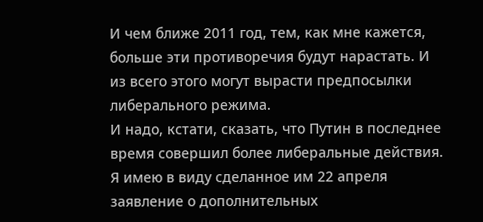И чем ближе 2011 год, тем, как мне кажется, больше эти противоречия будут нарастать. И из всего этого могут вырасти предпосылки либерального режима.
И надо, кстати, сказать, что Путин в последнее время совершил более либеральные действия. Я имею в виду сделанное им 22 апреля заявление о дополнительных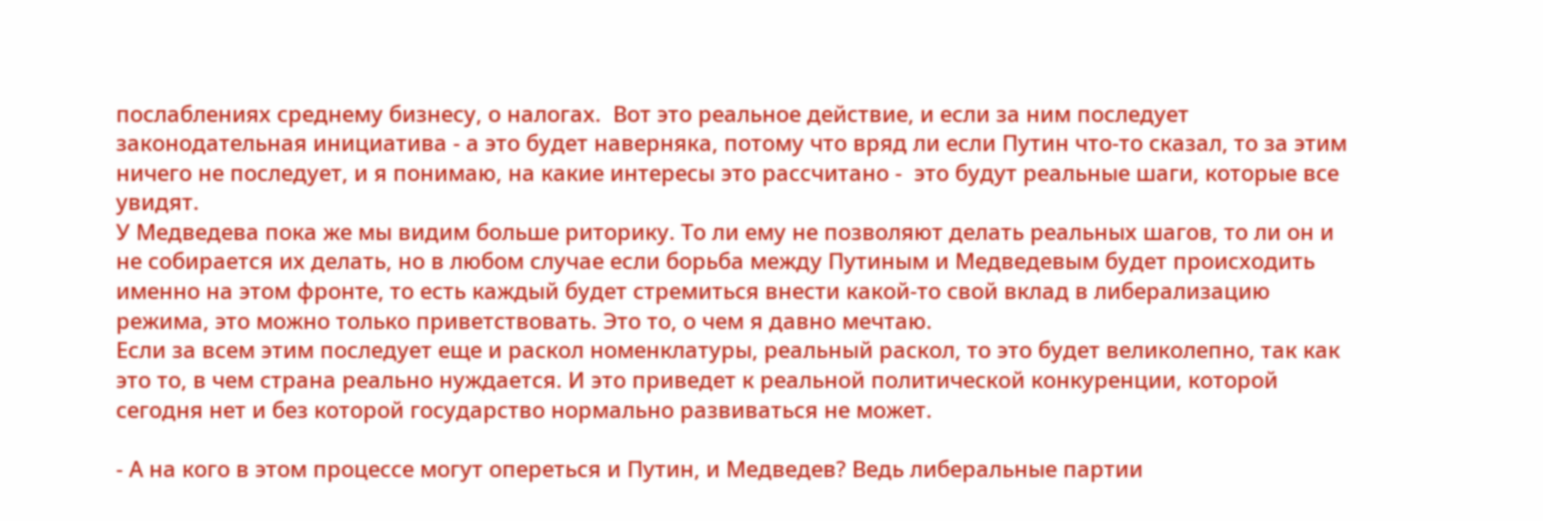послаблениях среднему бизнесу, о налогах.  Вот это реальное действие, и если за ним последует законодательная инициатива - а это будет наверняка, потому что вряд ли если Путин что-то сказал, то за этим ничего не последует, и я понимаю, на какие интересы это рассчитано -  это будут реальные шаги, которые все увидят.
У Медведева пока же мы видим больше риторику. То ли ему не позволяют делать реальных шагов, то ли он и не собирается их делать, но в любом случае если борьба между Путиным и Медведевым будет происходить именно на этом фронте, то есть каждый будет стремиться внести какой-то свой вклад в либерализацию режима, это можно только приветствовать. Это то, о чем я давно мечтаю.
Если за всем этим последует еще и раскол номенклатуры, реальный раскол, то это будет великолепно, так как это то, в чем страна реально нуждается. И это приведет к реальной политической конкуренции, которой сегодня нет и без которой государство нормально развиваться не может.

- А на кого в этом процессе могут опереться и Путин, и Медведев? Ведь либеральные партии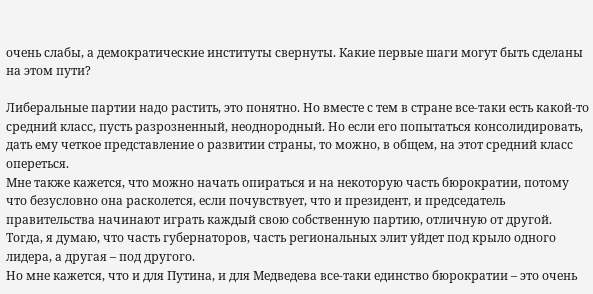очень слабы, а демократические институты свернуты. Какие первые шаги могут быть сделаны на этом пути?

Либеральные партии надо растить, это понятно. Но вместе с тем в стране все-таки есть какой-то средний класс, пусть разрозненный, неоднородный. Но если его попытаться консолидировать, дать ему четкое представление о развитии страны, то можно, в общем, на этот средний класс опереться.
Мне также кажется, что можно начать опираться и на некоторую часть бюрократии, потому что безусловно она расколется, если почувствует, что и президент, и председатель правительства начинают играть каждый свою собственную партию, отличную от другой. Тогда, я думаю, что часть губернаторов, часть региональных элит уйдет под крыло одного лидера, а другая – под другого.
Но мне кажется, что и для Путина, и для Медведева все-таки единство бюрократии – это очень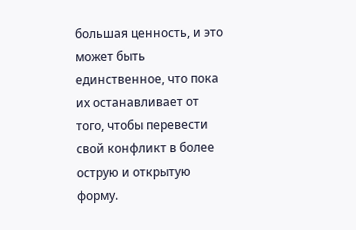большая ценность, и это может быть единственное, что пока их останавливает от того, чтобы перевести свой конфликт в более острую и открытую форму.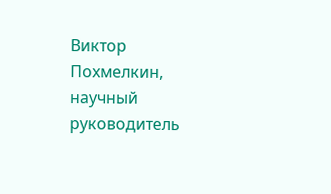Виктор Похмелкин, научный руководитель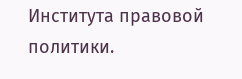Института правовой политики.